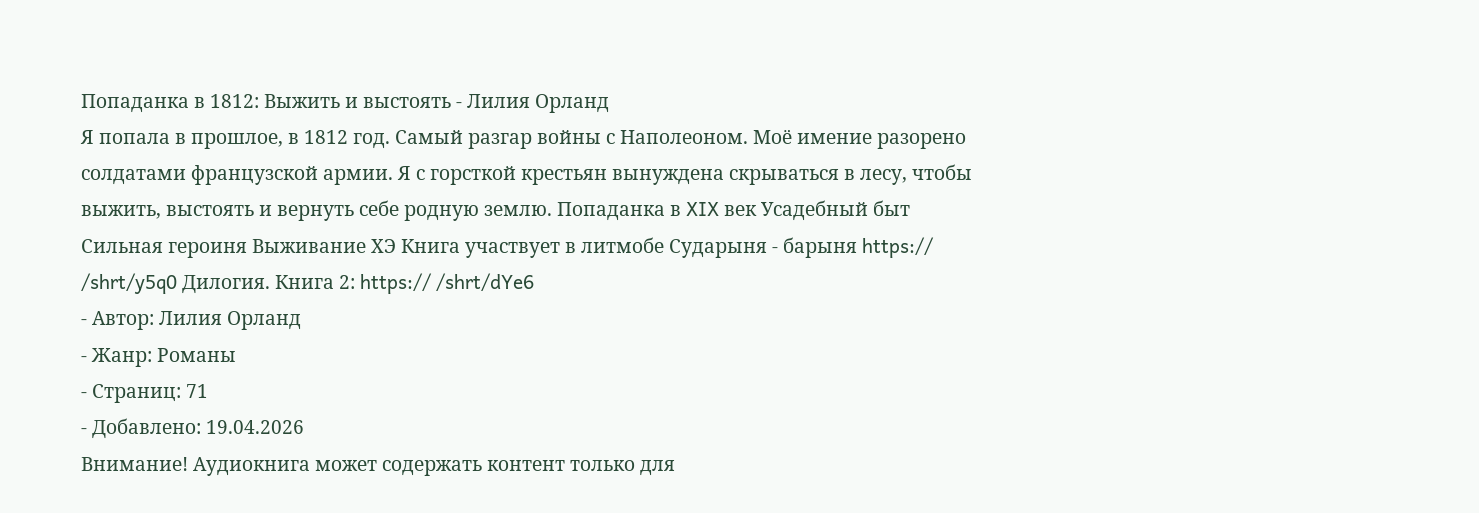Попаданка в 1812: Выжить и выстоять - Лилия Орланд
Я попала в прошлое, в 1812 год. Самый разгар войны с Наполеоном. Моё имение разорено солдатами французской армии. Я с горсткой крестьян вынуждена скрываться в лесу, чтобы выжить, выстоять и вернуть себе родную землю. Попаданка в XIX век Усадебный быт Сильная героиня Выживание ХЭ Книга участвует в литмобе Сударыня - барыня https:// /shrt/y5q0 Дилогия. Книга 2: https:// /shrt/dYe6
- Автор: Лилия Орланд
- Жанр: Романы
- Страниц: 71
- Добавлено: 19.04.2026
Внимание! Аудиокнига может содержать контент только для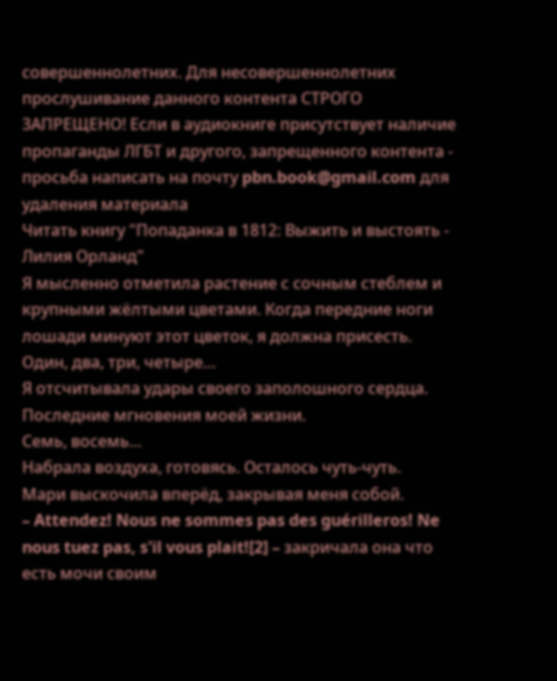совершеннолетних. Для несовершеннолетних прослушивание данного контента СТРОГО ЗАПРЕЩЕНО! Если в аудиокниге присутствует наличие пропаганды ЛГБТ и другого, запрещенного контента - просьба написать на почту pbn.book@gmail.com для удаления материала
Читать книгу "Попаданка в 1812: Выжить и выстоять - Лилия Орланд"
Я мысленно отметила растение с сочным стеблем и крупными жёлтыми цветами. Когда передние ноги лошади минуют этот цветок, я должна присесть.
Один, два, три, четыре…
Я отсчитывала удары своего заполошного сердца. Последние мгновения моей жизни.
Семь, восемь…
Набрала воздуха, готовясь. Осталось чуть-чуть.
Мари выскочила вперёд, закрывая меня собой.
– Attendez! Nous ne sommes pas des guérilleros! Ne nous tuez pas, s'il vous plait![2] – закричала она что есть мочи своим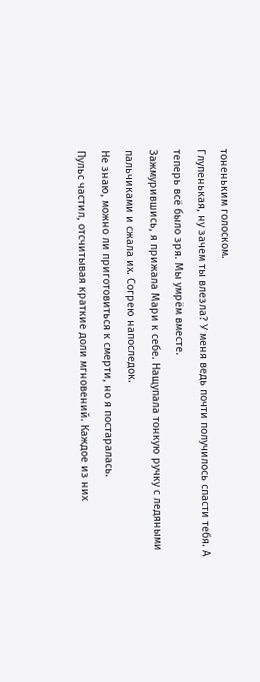тоненьким голоском.
Глупенькая, ну зачем ты влезла? У меня ведь почти получилось спасти тебя. А теперь всё было зря. Мы умрём вместе.
Зажмурившись, я прижала Мари к себе. Нащупала тонкую ручку с ледяными пальчиками и сжала их. Согрею напоследок.
Не знаю, можно ли приготовиться к смерти, но я постаралась.
Пульс частил, отсчитывая краткие доли мгновений. Каждое из них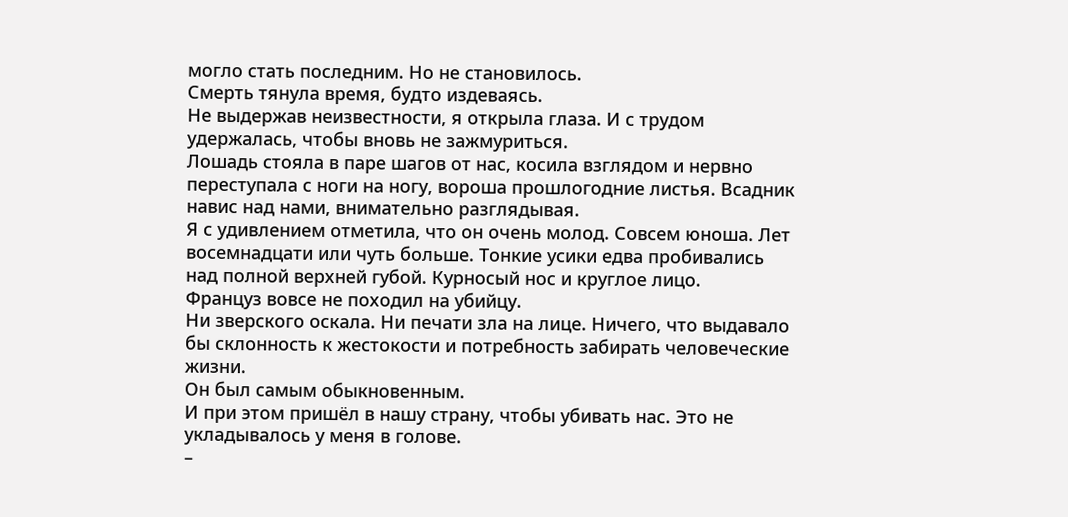могло стать последним. Но не становилось.
Смерть тянула время, будто издеваясь.
Не выдержав неизвестности, я открыла глаза. И с трудом удержалась, чтобы вновь не зажмуриться.
Лошадь стояла в паре шагов от нас, косила взглядом и нервно переступала с ноги на ногу, вороша прошлогодние листья. Всадник навис над нами, внимательно разглядывая.
Я с удивлением отметила, что он очень молод. Совсем юноша. Лет восемнадцати или чуть больше. Тонкие усики едва пробивались над полной верхней губой. Курносый нос и круглое лицо.
Француз вовсе не походил на убийцу.
Ни зверского оскала. Ни печати зла на лице. Ничего, что выдавало бы склонность к жестокости и потребность забирать человеческие жизни.
Он был самым обыкновенным.
И при этом пришёл в нашу страну, чтобы убивать нас. Это не укладывалось у меня в голове.
–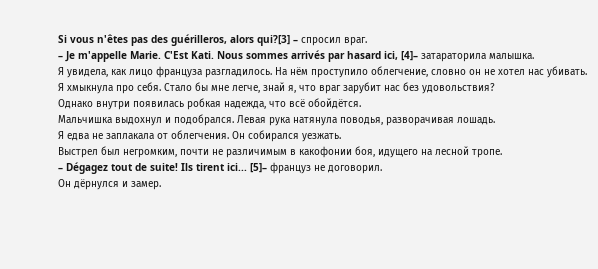Si vous n'êtes pas des guérilleros, alors qui?[3] – спросил враг.
– Je m'appelle Marie. C'Est Kati. Nous sommes arrivés par hasard ici, [4]– затараторила малышка.
Я увидела, как лицо француза разгладилось. На нём проступило облегчение, словно он не хотел нас убивать.
Я хмыкнула про себя. Стало бы мне легче, знай я, что враг зарубит нас без удовольствия?
Однако внутри появилась робкая надежда, что всё обойдётся.
Мальчишка выдохнул и подобрался. Левая рука натянула поводья, разворачивая лошадь.
Я едва не заплакала от облегчения. Он собирался уезжать.
Выстрел был негромким, почти не различимым в какофонии боя, идущего на лесной тропе.
– Dégagez tout de suite! Ils tirent ici... [5]– француз не договорил.
Он дёрнулся и замер.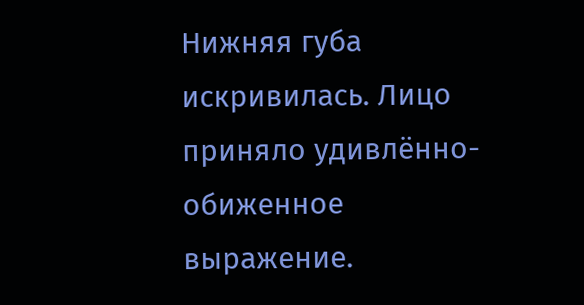Нижняя губа искривилась. Лицо приняло удивлённо-обиженное выражение.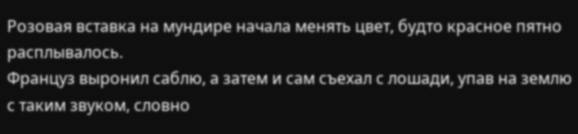Розовая вставка на мундире начала менять цвет, будто красное пятно расплывалось.
Француз выронил саблю, а затем и сам съехал с лошади, упав на землю с таким звуком, словно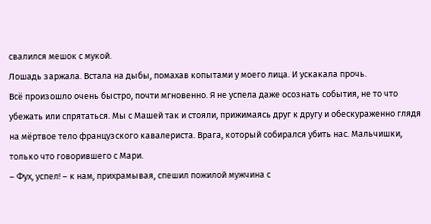свалился мешок с мукой.
Лошадь заржала. Встала на дыбы, помахав копытами у моего лица. И ускакала прочь.
Всё произошло очень быстро, почти мгновенно. Я не успела даже осознать события, не то что убежать или спрятаться. Мы с Машей так и стояли, прижимаясь друг к другу и обескураженно глядя на мёртвое тело французского кавалериста. Врага, который собирался убить нас. Мальчишки, только что говорившего с Мари.
– Фух, успел! – к нам, прихрамывая, спешил пожилой мужчина с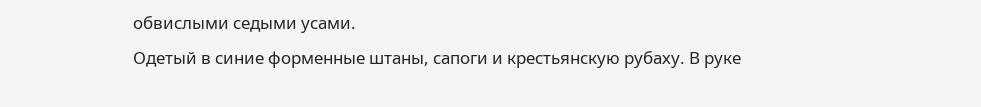обвислыми седыми усами.
Одетый в синие форменные штаны, сапоги и крестьянскую рубаху. В руке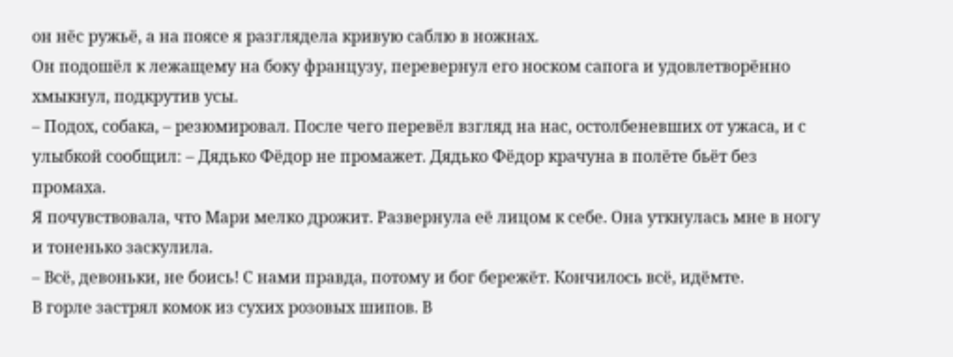он нёс ружьё, а на поясе я разглядела кривую саблю в ножнах.
Он подошёл к лежащему на боку французу, перевернул его носком сапога и удовлетворённо хмыкнул, подкрутив усы.
– Подох, собака, – резюмировал. После чего перевёл взгляд на нас, остолбеневших от ужаса, и с улыбкой сообщил: – Дядько Фёдор не промажет. Дядько Фёдор крачуна в полёте бьёт без промаха.
Я почувствовала, что Мари мелко дрожит. Развернула её лицом к себе. Она уткнулась мне в ногу и тоненько заскулила.
– Всё, девоньки, не боись! С нами правда, потому и бог бережёт. Кончилось всё, идёмте.
В горле застрял комок из сухих розовых шипов. В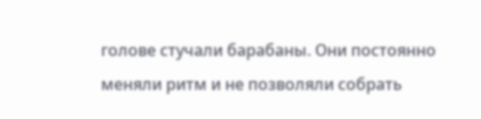голове стучали барабаны. Они постоянно меняли ритм и не позволяли собрать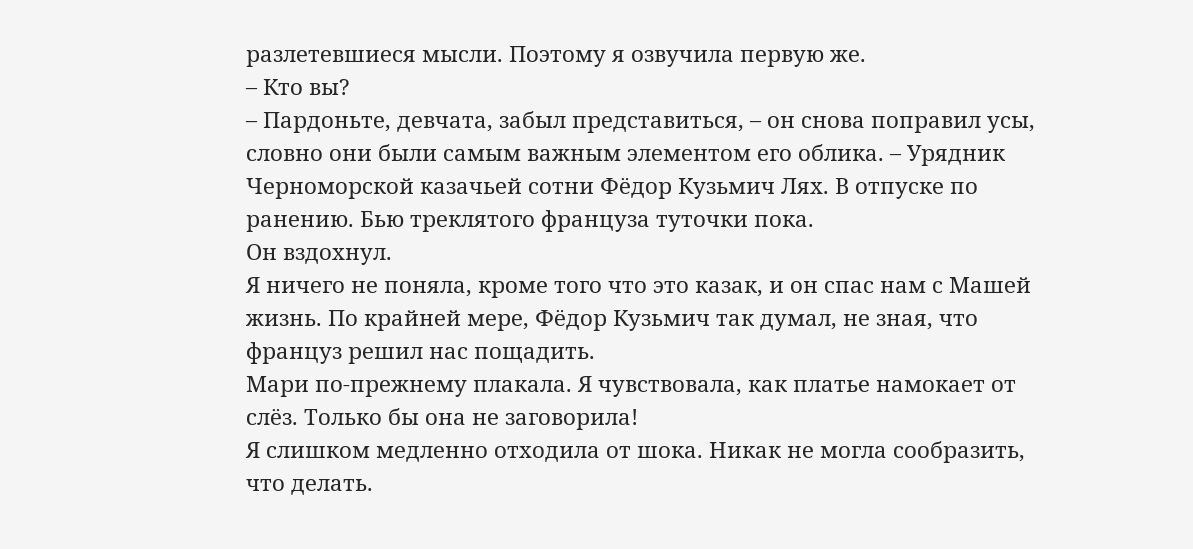разлетевшиеся мысли. Поэтому я озвучила первую же.
– Кто вы?
– Пардоньте, девчата, забыл представиться, – он снова поправил усы, словно они были самым важным элементом его облика. – Урядник Черноморской казачьей сотни Фёдор Кузьмич Лях. В отпуске по ранению. Бью треклятого француза туточки пока.
Он вздохнул.
Я ничего не поняла, кроме того что это казак, и он спас нам с Машей жизнь. По крайней мере, Фёдор Кузьмич так думал, не зная, что француз решил нас пощадить.
Мари по-прежнему плакала. Я чувствовала, как платье намокает от слёз. Только бы она не заговорила!
Я слишком медленно отходила от шока. Никак не могла сообразить, что делать.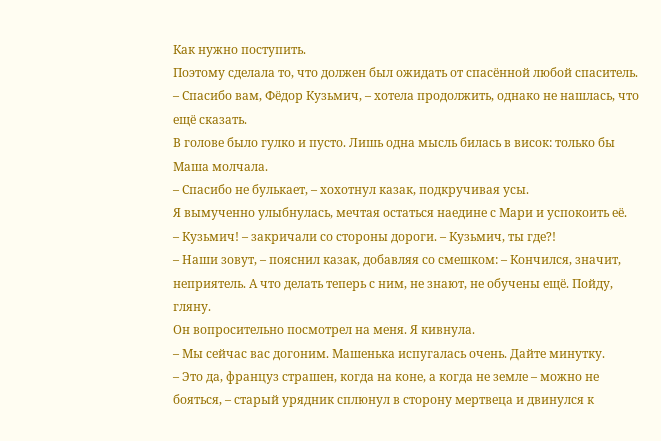Как нужно поступить.
Поэтому сделала то, что должен был ожидать от спасённой любой спаситель.
– Спасибо вам, Фёдор Кузьмич, – хотела продолжить, однако не нашлась, что ещё сказать.
В голове было гулко и пусто. Лишь одна мысль билась в висок: только бы Маша молчала.
– Спасибо не булькает, – хохотнул казак, подкручивая усы.
Я вымученно улыбнулась, мечтая остаться наедине с Мари и успокоить её.
– Кузьмич! – закричали со стороны дороги. – Кузьмич, ты где?!
– Наши зовут, – пояснил казак, добавляя со смешком: – Кончился, значит, неприятель. А что делать теперь с ним, не знают, не обучены ещё. Пойду, гляну.
Он вопросительно посмотрел на меня. Я кивнула.
– Мы сейчас вас догоним. Машенька испугалась очень. Дайте минутку.
– Это да, француз страшен, когда на коне, а когда не земле – можно не бояться, – старый урядник сплюнул в сторону мертвеца и двинулся к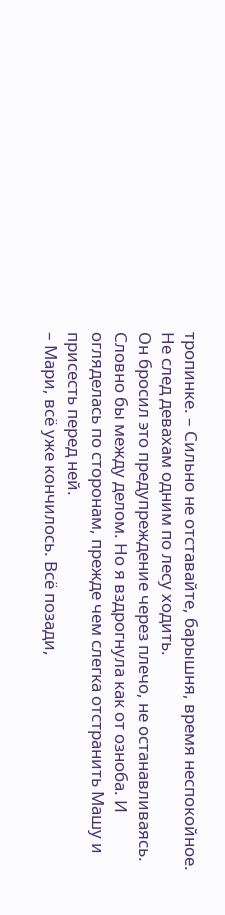тропинке. – Сильно не отставайте, барышня, время неспокойное. Не след девахам одним по лесу ходить.
Он бросил это предупреждение через плечо, не останавливаясь. Словно бы между делом. Но я вздрогнула как от озноба. И огляделась по сторонам, прежде чем слегка отстранить Машу и присесть перед ней.
– Мари, всё уже кончилось. Всё позади,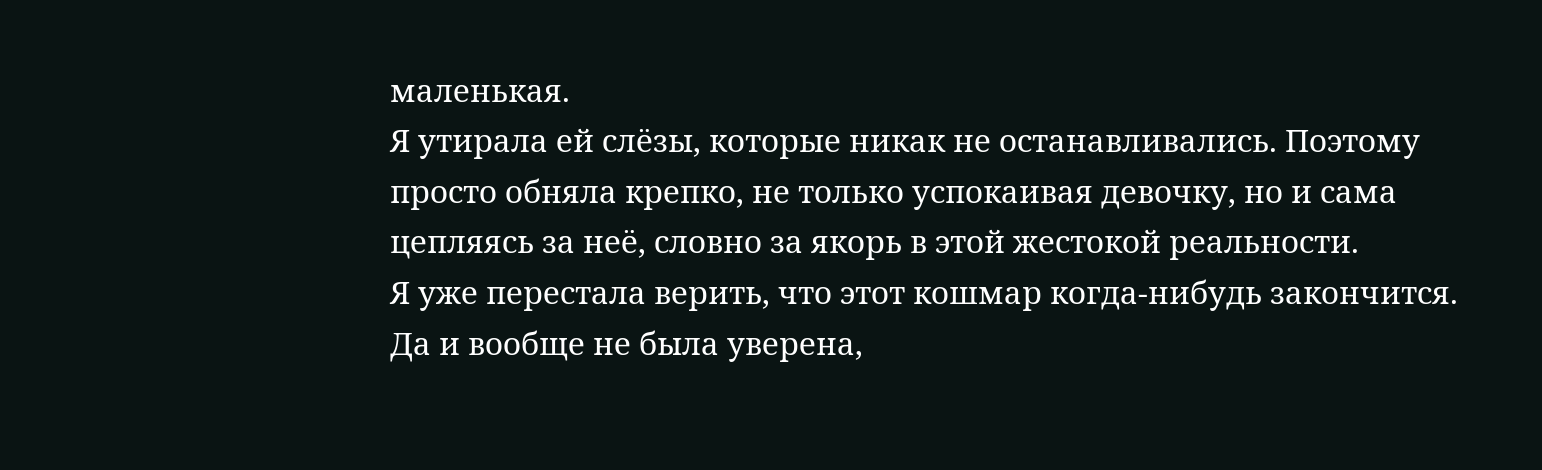маленькая.
Я утирала ей слёзы, которые никак не останавливались. Поэтому просто обняла крепко, не только успокаивая девочку, но и сама цепляясь за неё, словно за якорь в этой жестокой реальности.
Я уже перестала верить, что этот кошмар когда-нибудь закончится. Да и вообще не была уверена,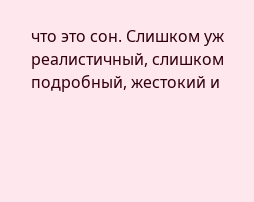что это сон. Слишком уж реалистичный, слишком подробный, жестокий и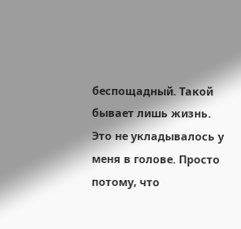беспощадный. Такой бывает лишь жизнь.
Это не укладывалось у меня в голове. Просто потому, что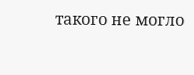такого не могло